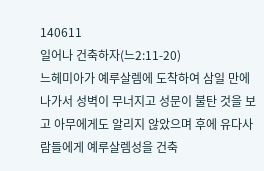140611
일어나 건축하자(느2:11-20)
느헤미아가 예루살렘에 도착하여 삼일 만에 나가서 성벽이 무너지고 성문이 불탄 것을 보고 아무에게도 알리지 않았으며 후에 유다사람들에게 예루살렘성을 건축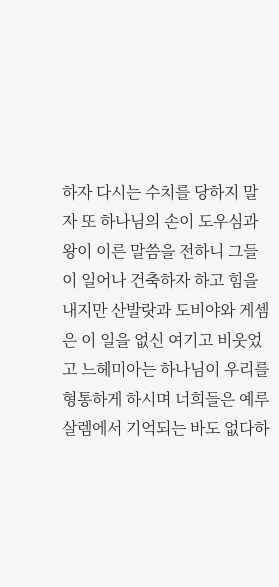하자 다시는 수치를 당하지 말자 또 하나님의 손이 도우심과 왕이 이른 말씀을 전하니 그들이 일어나 건축하자 하고 힘을 내지만 산발랏과 도비야와 게셈은 이 일을 없신 여기고 비웃었고 느헤미아는 하나님이 우리를 형통하게 하시며 너희들은 예루살렘에서 기억되는 바도 없다하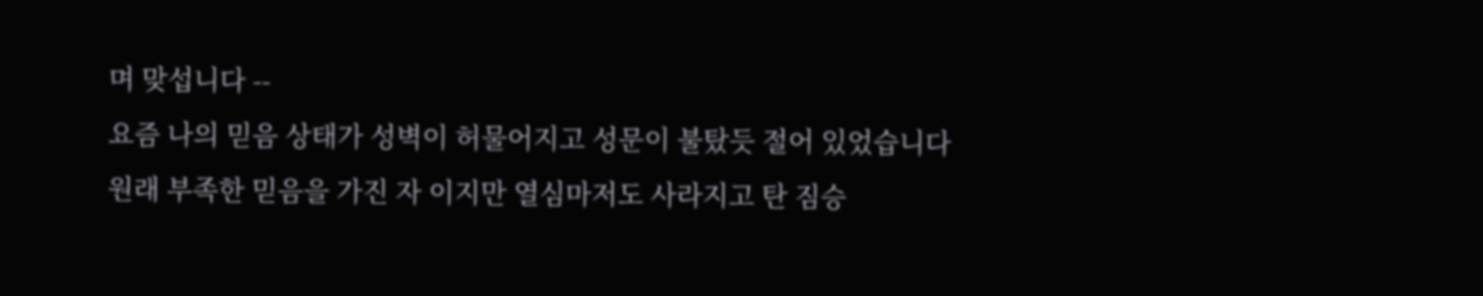며 맞섭니다 --
요즘 나의 믿음 상태가 성벽이 허물어지고 성문이 불탔듯 절어 있었습니다
원래 부족한 믿음을 가진 자 이지만 열심마저도 사라지고 탄 짐승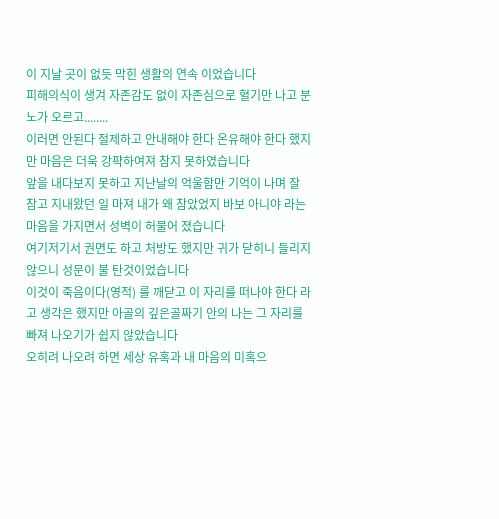이 지날 곳이 없듯 막힌 생활의 연속 이었습니다
피해의식이 생겨 자존감도 없이 자존심으로 혈기만 나고 분노가 오르고........
이러면 안된다 절제하고 안내해야 한다 온유해야 한다 했지만 마음은 더욱 강퍅하여져 참지 못하였습니다
앞을 내다보지 못하고 지난날의 억울함만 기억이 나며 잘 참고 지내왔던 일 마져 내가 왜 참았었지 바보 아니야 라는 마음을 가지면서 성벽이 허물어 졌습니다
여기저기서 권면도 하고 처방도 했지만 귀가 닫히니 들리지 않으니 성문이 불 탄것이었습니다
이것이 죽음이다(영적) 를 깨닫고 이 자리를 떠나야 한다 라고 생각은 했지만 아골의 깊은골짜기 안의 나는 그 자리를 빠져 나오기가 쉽지 않았습니다
오히려 나오려 하면 세상 유혹과 내 마음의 미혹으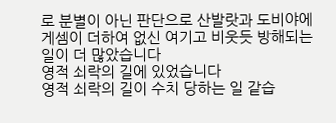로 분별이 아닌 판단으로 산발랏과 도비야에 게셈이 더하여 없신 여기고 비웃듯 방해되는 일이 더 많았습니다
영적 쇠락의 길에 있었습니다
영적 쇠락의 길이 수치 당하는 일 같습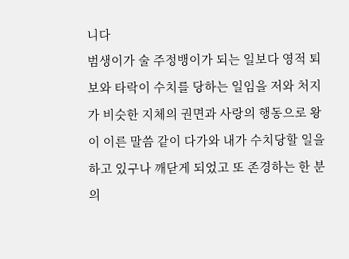니다
범생이가 술 주정뱅이가 되는 일보다 영적 퇴보와 타락이 수치를 당하는 일임을 저와 처지가 비슷한 지체의 권면과 사랑의 행동으로 왕이 이른 말씀 같이 다가와 내가 수치당할 일을 하고 있구나 깨닫게 되었고 또 존경하는 한 분의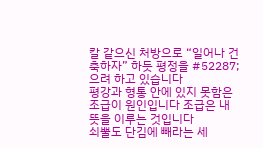칼 같으신 처방으로 “일어나 건축하자” 하듯 평정을 #52287;으려 하고 있습니다
평강과 형통 안에 있지 못함은 조급이 원인입니다 조급은 내 뜻을 이루는 것입니다
쇠뿔도 단김에 빼라는 세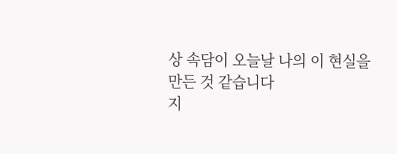상 속담이 오늘날 나의 이 현실을 만든 것 같습니다
지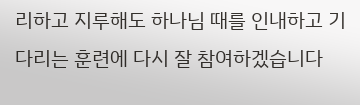리하고 지루해도 하나님 때를 인내하고 기다리는 훈련에 다시 잘 참여하겠습니다